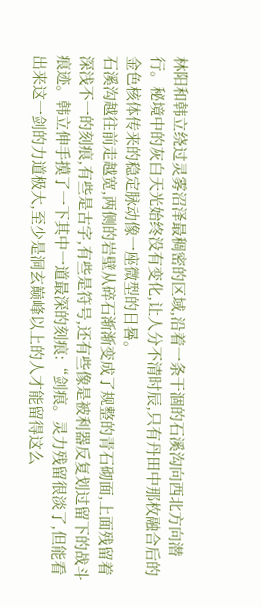林阳和韩立绕过灵雾沼泽最稠密的区域,沿着一条干涸的石溪沟向西北方向潜行。秘境中的灰白天光始终没有变化,让人分不清时辰,只有丹田中那枚融合后的金色核体传来的稳定脉动像一座微型的日晷。
石溪沟越往前走越宽,两侧的岩壁从碎石渐渐变成了规整的青石砌面,上面残留着深浅不一的刻痕,有些是古字,有些是符号,还有些像是被利器反复划过留下的战斗痕迹。韩立伸手摸了一下其中一道最深的刻痕:“剑痕。灵力残留很淡了,但能看出来这一剑的力道极大,至少是洞玄巅峰以上的人才能留得这么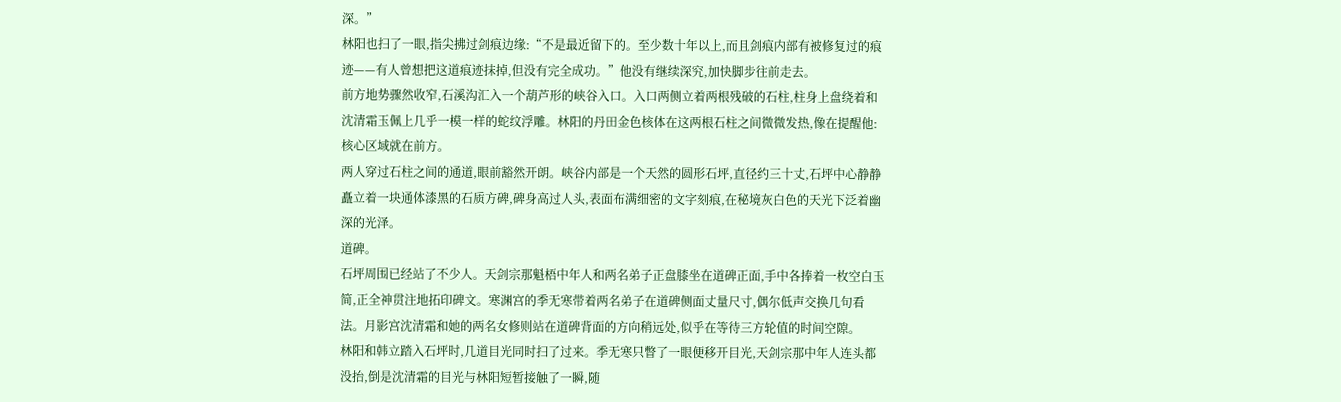深。”
林阳也扫了一眼,指尖拂过剑痕边缘:“不是最近留下的。至少数十年以上,而且剑痕内部有被修复过的痕迹——有人曾想把这道痕迹抹掉,但没有完全成功。”他没有继续深究,加快脚步往前走去。
前方地势骤然收窄,石溪沟汇入一个葫芦形的峡谷入口。入口两侧立着两根残破的石柱,柱身上盘绕着和沈清霜玉佩上几乎一模一样的蛇纹浮雕。林阳的丹田金色核体在这两根石柱之间微微发热,像在提醒他:核心区域就在前方。
两人穿过石柱之间的通道,眼前豁然开朗。峡谷内部是一个天然的圆形石坪,直径约三十丈,石坪中心静静矗立着一块通体漆黑的石质方碑,碑身高过人头,表面布满细密的文字刻痕,在秘境灰白色的天光下泛着幽深的光泽。
道碑。
石坪周围已经站了不少人。天剑宗那魁梧中年人和两名弟子正盘膝坐在道碑正面,手中各捧着一枚空白玉简,正全神贯注地拓印碑文。寒渊宫的季无寒带着两名弟子在道碑侧面丈量尺寸,偶尔低声交换几句看法。月影宫沈清霜和她的两名女修则站在道碑背面的方向稍远处,似乎在等待三方轮值的时间空隙。
林阳和韩立踏入石坪时,几道目光同时扫了过来。季无寒只瞥了一眼便移开目光,天剑宗那中年人连头都没抬,倒是沈清霜的目光与林阳短暂接触了一瞬,随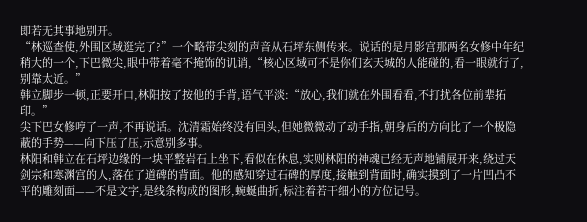即若无其事地别开。
“林巡查使,外围区域逛完了?”一个略带尖刻的声音从石坪东侧传来。说话的是月影宫那两名女修中年纪稍大的一个,下巴微尖,眼中带着毫不掩饰的讥诮,“核心区域可不是你们玄天城的人能碰的,看一眼就行了,别靠太近。”
韩立脚步一顿,正要开口,林阳按了按他的手背,语气平淡:“放心,我们就在外围看看,不打扰各位前辈拓印。”
尖下巴女修哼了一声,不再说话。沈清霜始终没有回头,但她微微动了动手指,朝身后的方向比了一个极隐蔽的手势——向下压了压,示意别多事。
林阳和韩立在石坪边缘的一块平整岩石上坐下,看似在休息,实则林阳的神魂已经无声地铺展开来,绕过天剑宗和寒渊宫的人,落在了道碑的背面。他的感知穿过石碑的厚度,接触到背面时,确实摸到了一片凹凸不平的雕刻面——不是文字,是线条构成的图形,蜿蜒曲折,标注着若干细小的方位记号。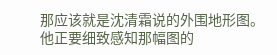那应该就是沈清霜说的外围地形图。
他正要细致感知那幅图的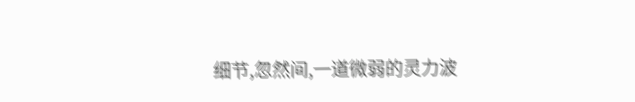细节,忽然间,一道微弱的灵力波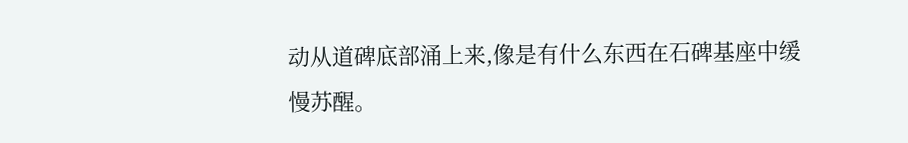动从道碑底部涌上来,像是有什么东西在石碑基座中缓慢苏醒。